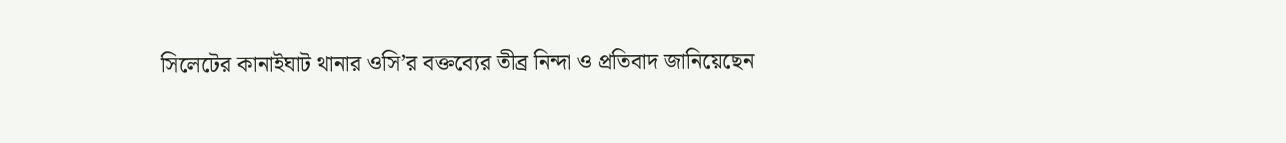সিলেটের কানাইঘাট থানার ওসি’র বক্তব্যের তীব্র নিন্দা ও প্রতিবাদ জানিয়েছেন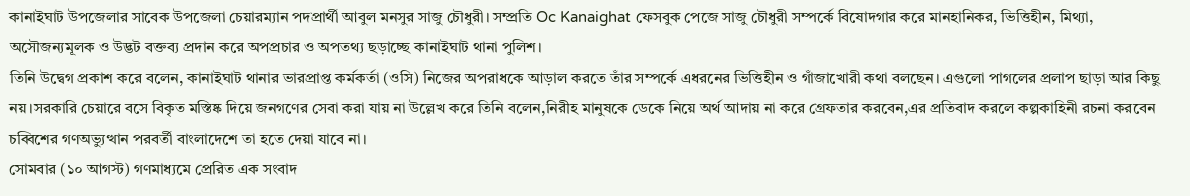কানাইঘাট উপজেলার সাবেক উপজেলা চেয়ারম্যান পদপ্রার্থী আবুল মনসুর সাজু চৌধুরী। সম্প্রতি Oc Kanaighat ফেসবুক পেজে সাজু চৌধুরী সম্পর্কে বিষোদগার করে মানহানিকর, ভিত্তিহীন, মিথ্যা, অসৌজন্যমূলক ও উদ্ভট বক্তব্য প্রদান করে অপপ্রচার ও অপতথ্য ছড়াচ্ছে কানাইঘাট থানা পুলিশ।
তিনি উদ্বেগ প্রকাশ করে বলেন, কানাইঘাট থানার ভারপ্রাপ্ত কর্মকর্তা (ওসি) নিজের অপরাধকে আড়াল করতে তাঁর সম্পর্কে এধরনের ভিত্তিহীন ও গাঁজাখোরী কথা বলছেন। এগুলো পাগলের প্রলাপ ছাড়া আর কিছু নয়।সরকারি চেয়ারে বসে বিকৃত মস্তিষ্ক দিয়ে জনগণের সেবা করা যায় না উল্লেখ করে তিনি বলেন,নিরীহ মানুষকে ডেকে নিয়ে অর্থ আদায় না করে গ্রেফতার করবেন,এর প্রতিবাদ করলে কল্পকাহিনী রচনা করবেন চব্বিশের গণঅভ্যুত্থান পরবর্তী বাংলাদেশে তা হতে দেয়া যাবে না।
সোমবার (১০ আগস্ট) গণমাধ্যমে প্রেরিত এক সংবাদ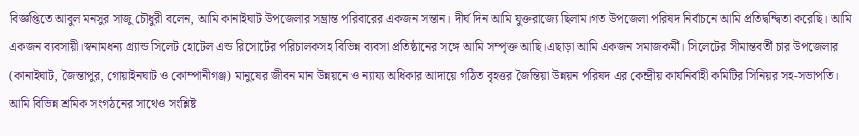বিজ্ঞপ্তিতে আবুল মনসুর সাজু চৌধুরী বলেন, আমি কানাইঘাট উপজেলার সম্ভ্রান্ত পরিবারের একজন সন্তান। দীর্ঘ দিন আমি যুক্তরাজ্যে ছিলাম।গত উপজেলা পরিষদ নির্বাচনে আমি প্রতিদ্বন্দ্বিতা করেছি। আমি একজন ব্যবসায়ী।স্বনামধন্য গ্র্যান্ড সিলেট হোটেল এন্ড রিসোর্টের পরিচালকসহ বিভিন্ন ব্যবসা প্রতিষ্ঠানের সঙ্গে আমি সম্পৃক্ত আছি।এছাড়া আমি একজন সমাজকর্মী। সিলেটের সীমান্তবর্তী চার উপজেলার (কানাইঘাট, জৈন্তাপুর, গোয়াইনঘাট ও কোম্পানীগঞ্জ) মানুষের জীবন মান উন্নয়নে ও ন্যায্য অধিকার আদায়ে গঠিত বৃহত্তর জৈন্তিয়া উন্নয়ন পরিষদ এর কেন্দ্রীয় কার্যনির্বাহী কমিটির সিনিয়র সহ-সভাপতি। আমি বিভিন্ন শ্রমিক সংগঠনের সাথেও সংশ্লিষ্ট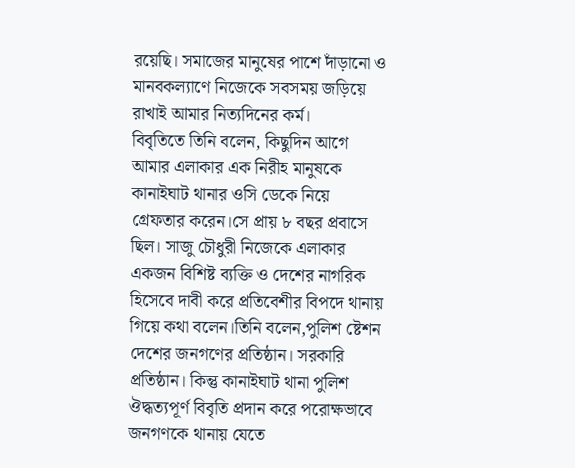রয়েছি। সমাজের মানুষের পাশে দাঁড়ানো ও মানবকল্যাণে নিজেকে সবসময় জড়িয়ে রাখাই আমার নিত্যদিনের কর্ম।
বিবৃতিতে তিনি বলেন, কিছুদিন আগে আমার এলাকার এক নিরীহ মানুষকে কানাইঘাট থানার ওসি ডেকে নিয়ে গ্রেফতার করেন।সে প্রায় ৮ বছর প্রবাসে ছিল। সাজু চৌধুরী নিজেকে এলাকার একজন বিশিষ্ট ব্যক্তি ও দেশের নাগরিক হিসেবে দাবী করে প্রতিবেশীর বিপদে থানায় গিয়ে কথা বলেন।তিনি বলেন,পুলিশ ষ্টেশন দেশের জনগণের প্রতিষ্ঠান। সরকারি প্রতিষ্ঠান। কিন্তু কানাইঘাট থানা পুলিশ ঔদ্ধত্যপূর্ণ বিবৃতি প্রদান করে পরোক্ষভাবে জনগণকে থানায় যেতে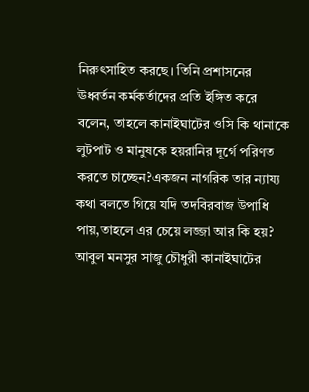নিরুৎসাহিত করছে। তিনি প্রশাসনের ঊধ্বর্তন কর্মকর্তাদের প্রতি ইঙ্গিত করে বলেন, তাহলে কানাইঘাটের ওসি কি থানাকে লুটপাট ও মানুষকে হয়রানির দূর্গে পরিণত করতে চাচ্ছেন?একজন নাগরিক তার ন্যায্য কথা বলতে গিয়ে যদি তদবিরবাজ উপাধি পায়,তাহলে এর চেয়ে লজ্জা আর কি হয়?
আবুল মনসুর সাজু চৌধুরী কানাইঘাটের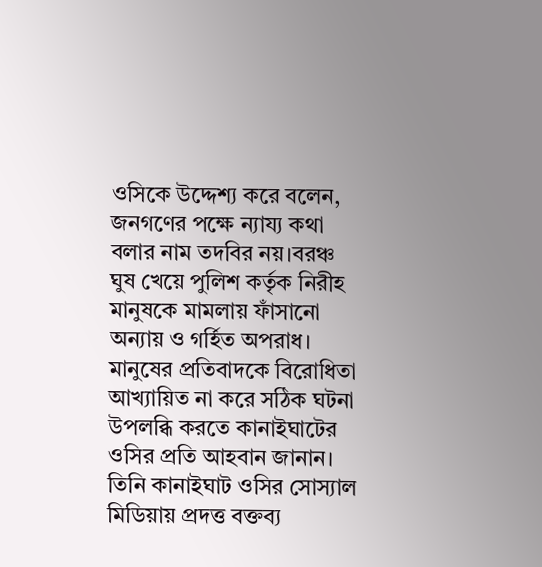ওসিকে উদ্দেশ্য করে বলেন, জনগণের পক্ষে ন্যায্য কথা বলার নাম তদবির নয়।বরঞ্চ ঘুষ খেয়ে পুলিশ কর্তৃক নিরীহ মানুষকে মামলায় ফাঁসানো অন্যায় ও গর্হিত অপরাধ। মানুষের প্রতিবাদকে বিরোধিতা আখ্যায়িত না করে সঠিক ঘটনা উপলব্ধি করতে কানাইঘাটের ওসির প্রতি আহবান জানান। তিনি কানাইঘাট ওসির সোস্যাল মিডিয়ায় প্রদত্ত বক্তব্য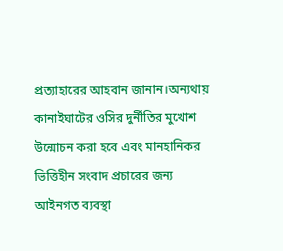প্রত্যাহারের আহবান জানান।অন্যথায় কানাইঘাটের ওসির দুর্নীতির মুখোশ উন্মোচন করা হবে এবং মানহানিকর ভিত্তিহীন সংবাদ প্রচারের জন্য আইনগত ব্যবস্থা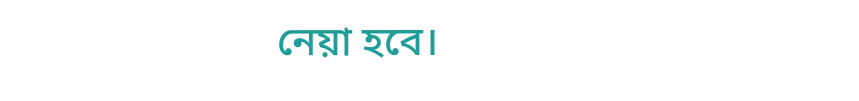নেয়া হবে।